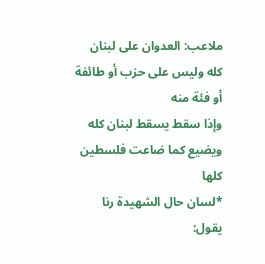ملاعب: العدوان على لبنان كله وليس على حزب أو طائفة أو فئة منه
وإذا سقط يسقط لبنان كله ويضيع كما ضاعت فلسطين كلها
*لسان حال الشهيدة رنا يقول: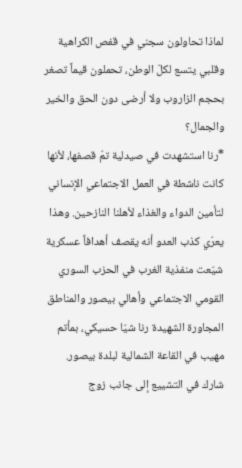لماذا تحاولون سجني في قفص الكراهية وقلبي يتسع لكلّ الوطن، تحملون قيماً تصغر بحجم الزاروب ولا أرضى دون الحق والخير والجمال؟
*رنا استشهدت في صيدلية تمّ قصفها، لأنها كانت ناشطة في العمل الاجتماعي الإنساني لتأمين الدواء والغذاء لأهلنا النازحين. وهذا يعرّي كذب العدو أنه يقصف أهدافاً عسكرية
شيّعت منفذية الغرب في الحزب السوري القومي الاجتماعي وأهالي بيصور والمناطق المجاورة الشهيدة رنا شيّا حسيكي، بمأتم مهيب في القاعة الشمالية لبلدة بيصور.
شارك في التشييع إلى جانب زوج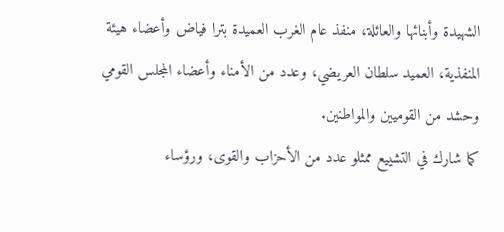الشهيدة وأبنائها والعائلة، منفذ عام الغرب العميدة بترا فياض وأعضاء هيئة المنفذية، العميد سلطان العريضي، وعدد من الأمناء وأعضاء المجلس القومي وحشد من القوميين والمواطنين.
كما شارك في التشييع ممثلو عدد من الأحزاب والقوى، ورؤساء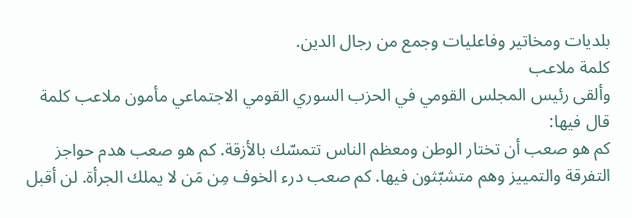بلديات ومخاتير وفاعليات وجمع من رجال الدين.
كلمة ملاعب
وألقى رئيس المجلس القومي في الحزب السوري القومي الاجتماعي مأمون ملاعب كلمة قال فيها:
كم هو صعب أن تختار الوطن ومعظم الناس تتمسّك بالأزقة. كم هو صعب هدم حواجز التفرقة والتمييز وهم متشبّثون فيها. كم صعب درء الخوف مِن مَن لا يملك الجرأة. لن أقبل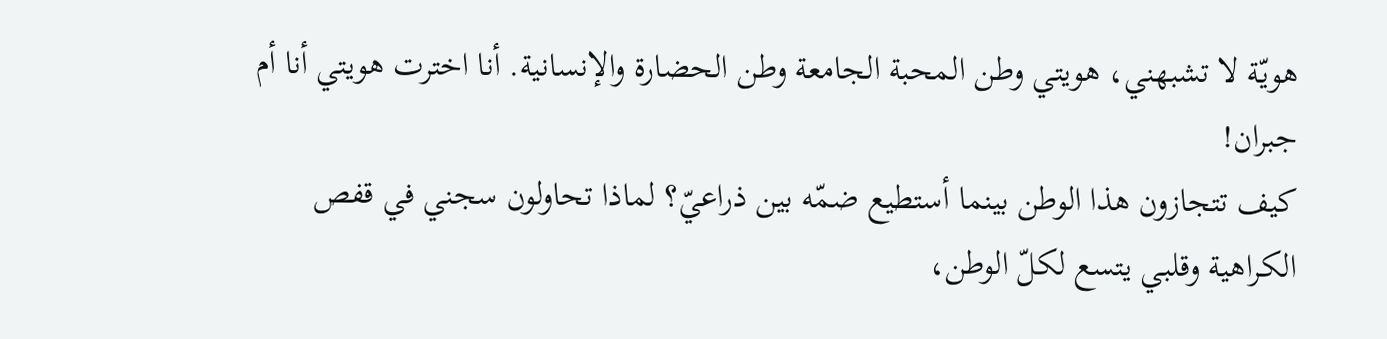هويّة لا تشبهني، هويتي وطن المحبة الجامعة وطن الحضارة والإنسانية. أنا اخترت هويتي أنا أم جبران!
كيف تتجازون هذا الوطن بينما أستطيع ضمّه بين ذراعيّ؟ لماذا تحاولون سجني في قفص الكراهية وقلبي يتسع لكلّ الوطن،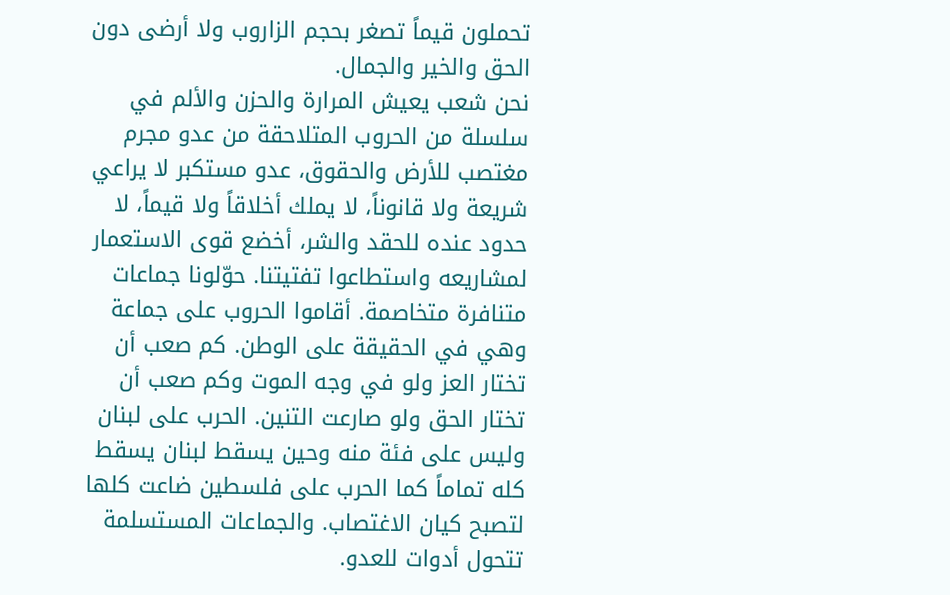تحملون قيماً تصغر بحجم الزاروب ولا أرضى دون الحق والخير والجمال.
نحن شعب يعيش المرارة والحزن والألم في سلسلة من الحروب المتلاحقة من عدو مجرم مغتصب للأرض والحقوق، عدو مستكبر لا يراعي شريعة ولا قانوناً، لا يملك أخلاقاً ولا قيماً، لا حدود عنده للحقد والشر، أخضع قوى الاستعمار لمشاريعه واستطاعوا تفتيتنا. حوّلونا جماعات متنافرة متخاصمة. أقاموا الحروب على جماعة وهي في الحقيقة على الوطن. كم صعب أن تختار العز ولو في وجه الموت وكم صعب أن تختار الحق ولو صارعت التنين. الحرب على لبنان وليس على فئة منه وحين يسقط لبنان يسقط كله تماماً كما الحرب على فلسطين ضاعت كلها لتصبح كيان الاغتصاب. والجماعات المستسلمة تتحول أدوات للعدو.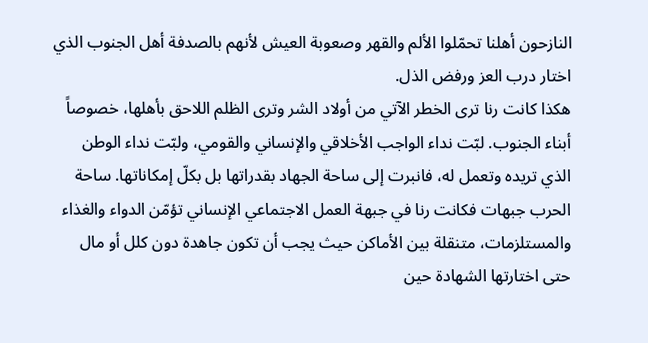النازحون أهلنا تحمّلوا الألم والقهر وصعوبة العيش لأنهم بالصدفة أهل الجنوب الذي اختار درب العز ورفض الذل.
هكذا كانت رنا ترى الخطر الآتي من أولاد الشر وترى الظلم اللاحق بأهلها، خصوصاً أبناء الجنوب. لبّت نداء الواجب الأخلاقي والإنساني والقومي، ولبّت نداء الوطن الذي تريده وتعمل له، فانبرت إلى ساحة الجهاد بقدراتها بل بكلّ إمكاناتها. ساحة الحرب جبهات فكانت رنا في جبهة العمل الاجتماعي الإنساني تؤمّن الدواء والغذاء والمستلزمات، متنقلة بين الأماكن حيث يجب أن تكون جاهدة دون كلل أو مال حتى اختارتها الشهادة حين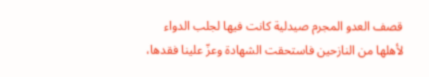قصف العدو المجرم صيدلية كانت فيها لجلب الدواء لأهلها من النازحين فاستحقت الشهادة وعزّ علينا فقدها،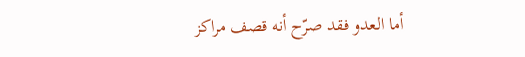أما العدو فقد صرّح أنه قصف مراكز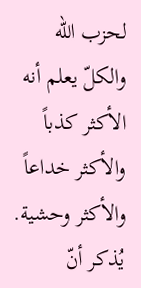لحزب الله والكلّ يعلم أنه الأكثر كذباً والأكثر خداعاً والأكثر وحشية.
يُذكر أنّ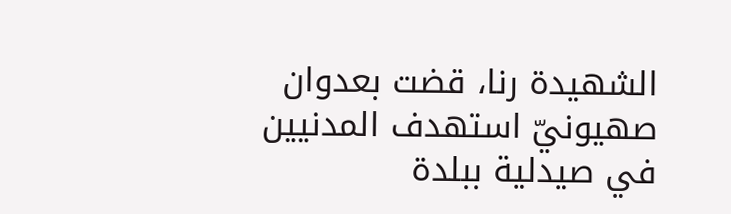الشهيدة رنا، قضت بعدوان صهيونيّ استهدف المدنيين في صيدلية ببلدة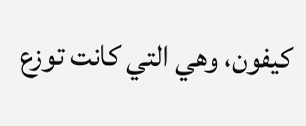كيفون، وهي التي كانت توزع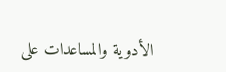الأدوية والمساعدات على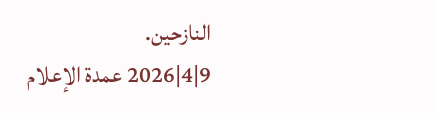النازحين.
9|4|2026 عمدة الإعلام